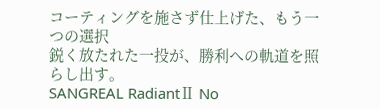コーティングを施さず仕上げた、もう一つの選択
鋭く放たれた一投が、勝利への軌道を照らし出す。
SANGREAL RadiantⅡ No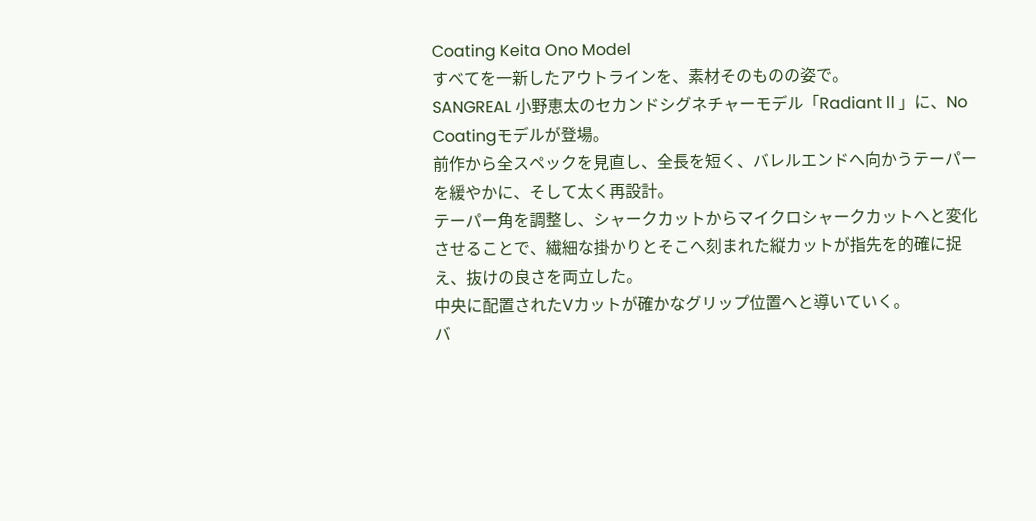Coating Keita Ono Model
すべてを一新したアウトラインを、素材そのものの姿で。
SANGREAL 小野恵太のセカンドシグネチャーモデル「RadiantⅡ」に、No Coatingモデルが登場。
前作から全スペックを見直し、全長を短く、バレルエンドへ向かうテーパーを緩やかに、そして太く再設計。
テーパー角を調整し、シャークカットからマイクロシャークカットへと変化させることで、繊細な掛かりとそこへ刻まれた縦カットが指先を的確に捉え、抜けの良さを両立した。
中央に配置されたVカットが確かなグリップ位置へと導いていく。
バ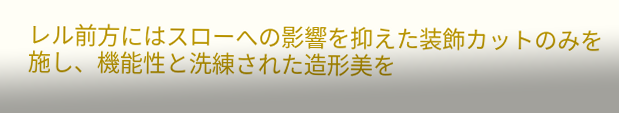レル前方にはスローへの影響を抑えた装飾カットのみを施し、機能性と洗練された造形美を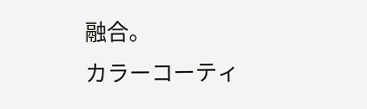融合。
カラーコーティ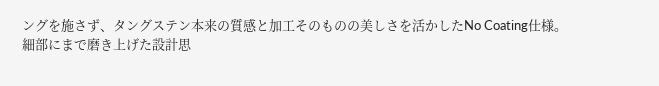ングを施さず、タングステン本来の質感と加工そのものの美しさを活かしたNo Coating仕様。
細部にまで磨き上げた設計思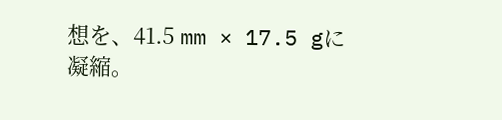想を、41.5 mm × 17.5 gに凝縮。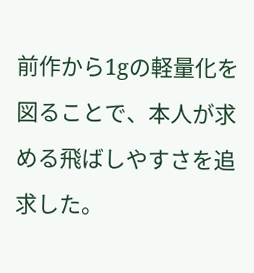前作から1gの軽量化を図ることで、本人が求める飛ばしやすさを追求した。